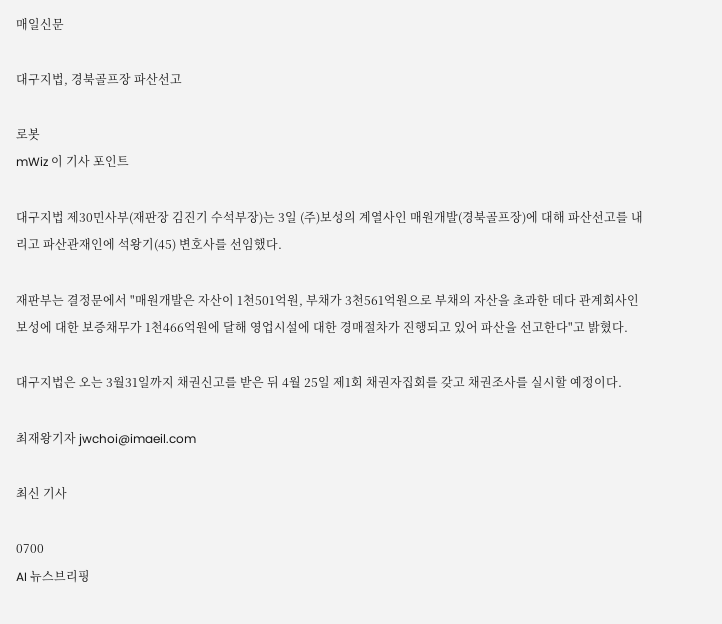매일신문

대구지법, 경북골프장 파산선고

로봇
mWiz 이 기사 포인트

대구지법 제30민사부(재판장 김진기 수석부장)는 3일 (주)보성의 계열사인 매원개발(경북골프장)에 대해 파산선고를 내리고 파산관재인에 석왕기(45) 변호사를 선임했다.

재판부는 결정문에서 "매원개발은 자산이 1천501억원, 부채가 3천561억원으로 부채의 자산을 초과한 데다 관계회사인 보성에 대한 보증채무가 1천466억원에 달해 영업시설에 대한 경매절차가 진행되고 있어 파산을 선고한다"고 밝혔다.

대구지법은 오는 3월31일까지 채권신고를 받은 뒤 4월 25일 제1회 채권자집회를 갖고 채권조사를 실시할 예정이다.

최재왕기자 jwchoi@imaeil.com

최신 기사

0700
AI 뉴스브리핑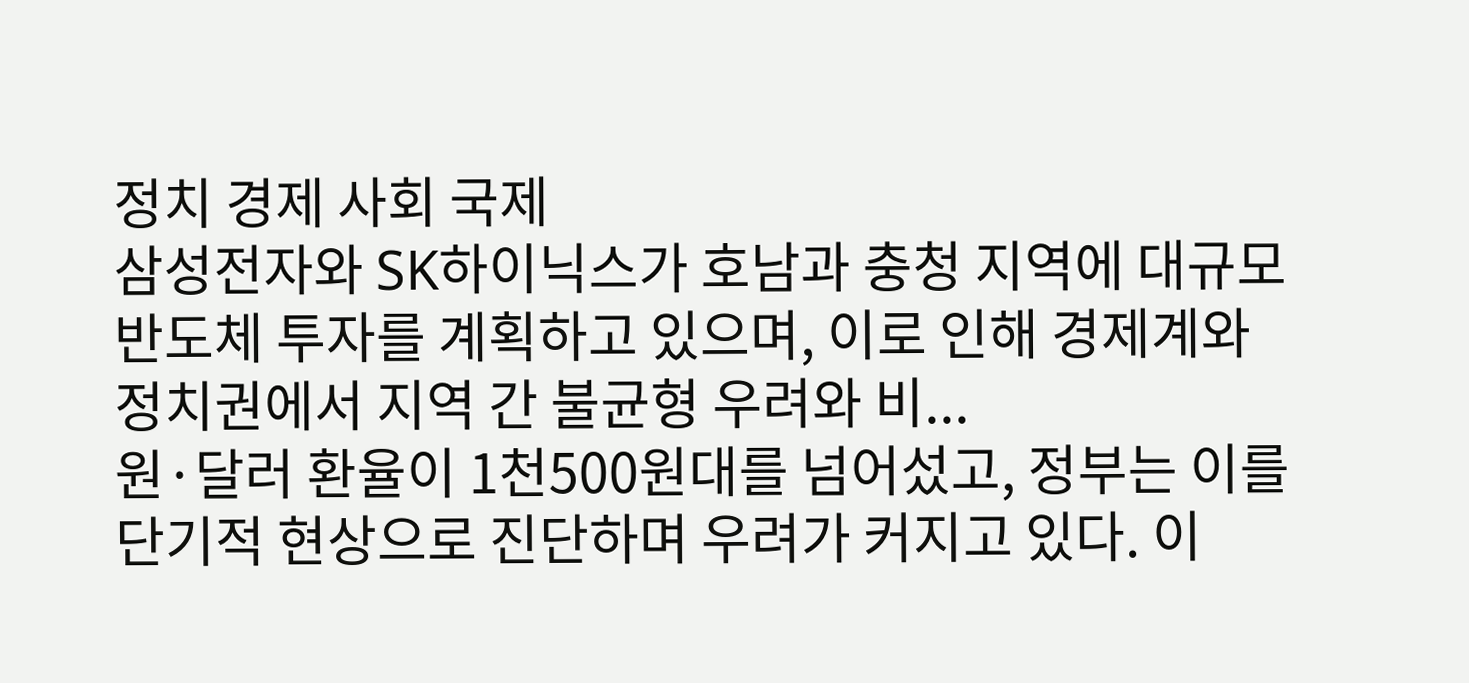정치 경제 사회 국제
삼성전자와 SK하이닉스가 호남과 충청 지역에 대규모 반도체 투자를 계획하고 있으며, 이로 인해 경제계와 정치권에서 지역 간 불균형 우려와 비...
원·달러 환율이 1천500원대를 넘어섰고, 정부는 이를 단기적 현상으로 진단하며 우려가 커지고 있다. 이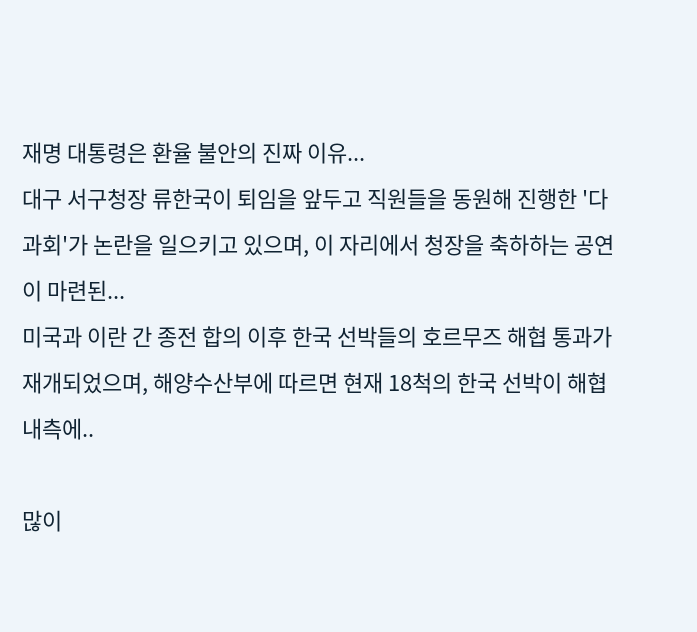재명 대통령은 환율 불안의 진짜 이유...
대구 서구청장 류한국이 퇴임을 앞두고 직원들을 동원해 진행한 '다과회'가 논란을 일으키고 있으며, 이 자리에서 청장을 축하하는 공연이 마련된...
미국과 이란 간 종전 합의 이후 한국 선박들의 호르무즈 해협 통과가 재개되었으며, 해양수산부에 따르면 현재 18척의 한국 선박이 해협 내측에..

많이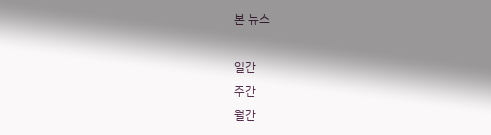본 뉴스

일간
주간
월간